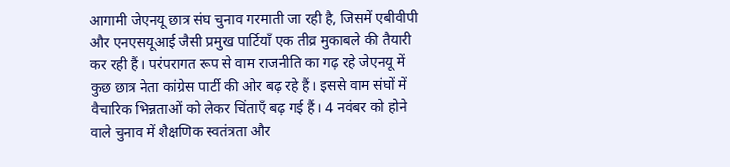आगामी जेएनयू छात्र संघ चुनाव गरमाती जा रही है, जिसमें एबीवीपी और एनएसयूआई जैसी प्रमुख पार्टियाँ एक तीव्र मुकाबले की तैयारी कर रही हैं। परंपरागत रूप से वाम राजनीति का गढ़ रहे जेएनयू में कुछ छात्र नेता कांग्रेस पार्टी की ओर बढ़ रहे हैं। इससे वाम संघों में वैचारिक भिन्नताओं को लेकर चिंताएँ बढ़ गई हैं। 4 नवंबर को होने वाले चुनाव में शैक्षणिक स्वतंत्रता और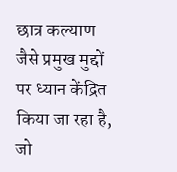छात्र कल्याण जैसे प्रमुख मुद्दों पर ध्यान केंद्रित किया जा रहा है, जो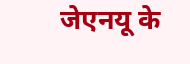जेएनयू के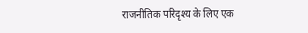राजनीतिक परिदृश्य के लिए एक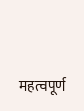महत्वपूर्ण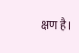क्षण है।